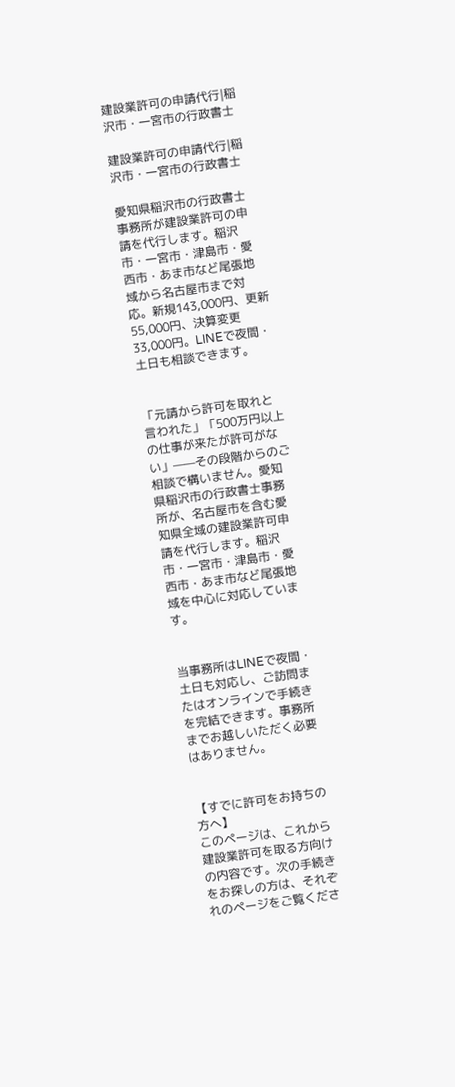建設業許可の申請代行|稲沢市・一宮市の行政書士

建設業許可の申請代行|稲沢市・一宮市の行政書士

愛知県稲沢市の行政書士事務所が建設業許可の申請を代行します。稲沢市・一宮市・津島市・愛西市・あま市など尾張地域から名古屋市まで対応。新規143,000円、更新55,000円、決算変更33,000円。LINEで夜間・土日も相談できます。


「元請から許可を取れと言われた」「500万円以上の仕事が来たが許可がない」——その段階からのご相談で構いません。愛知県稲沢市の行政書士事務所が、名古屋市を含む愛知県全域の建設業許可申請を代行します。稲沢市・一宮市・津島市・愛西市・あま市など尾張地域を中心に対応しています。


当事務所はLINEで夜間・土日も対応し、ご訪問またはオンラインで手続きを完結できます。事務所までお越しいただく必要はありません。


【すでに許可をお持ちの方へ】
このページは、これから建設業許可を取る方向けの内容です。次の手続きをお探しの方は、それぞれのページをご覧くださ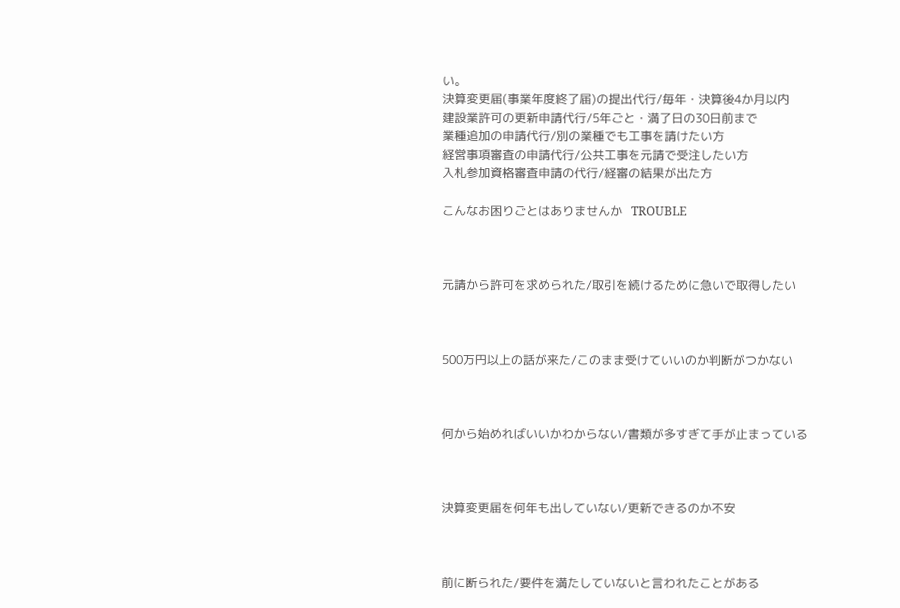い。
決算変更届(事業年度終了届)の提出代行/毎年・決算後4か月以内
建設業許可の更新申請代行/5年ごと・満了日の30日前まで
業種追加の申請代行/別の業種でも工事を請けたい方
経営事項審査の申請代行/公共工事を元請で受注したい方
入札参加資格審査申請の代行/経審の結果が出た方

こんなお困りごとはありませんか   TROUBLE



元請から許可を求められた/取引を続けるために急いで取得したい



500万円以上の話が来た/このまま受けていいのか判断がつかない



何から始めればいいかわからない/書類が多すぎて手が止まっている



決算変更届を何年も出していない/更新できるのか不安



前に断られた/要件を満たしていないと言われたことがある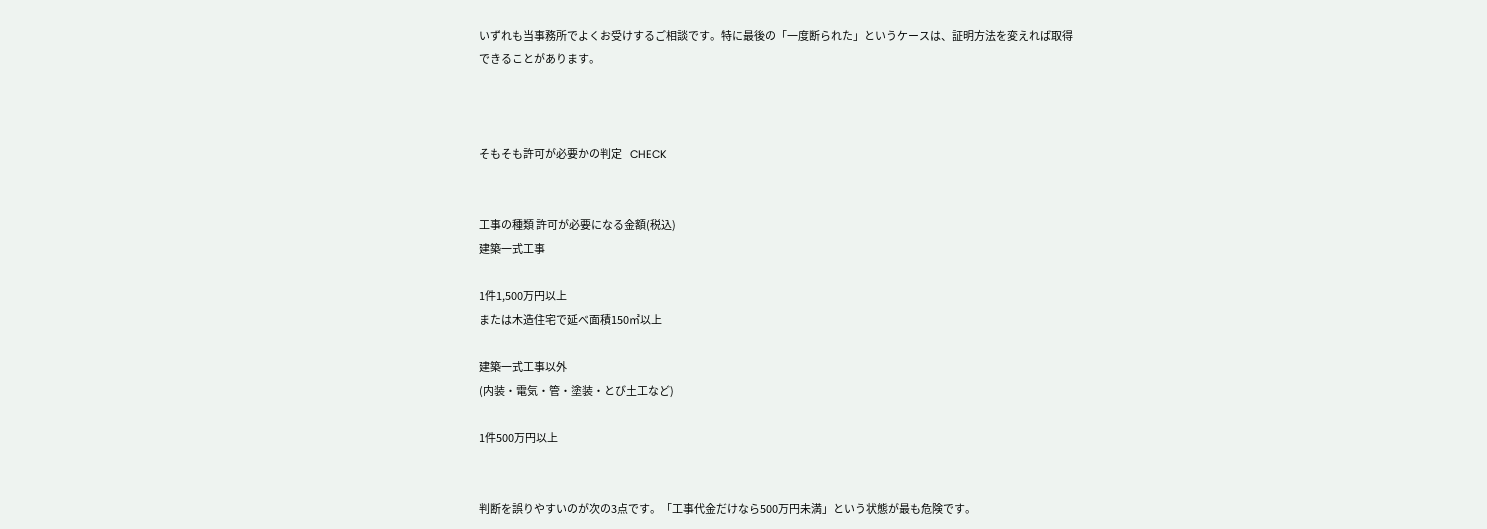いずれも当事務所でよくお受けするご相談です。特に最後の「一度断られた」というケースは、証明方法を変えれば取得できることがあります。



そもそも許可が必要かの判定    CHECK


工事の種類 許可が必要になる金額(税込)
建築一式工事

1件1,500万円以上
または木造住宅で延べ面積150㎡以上

建築一式工事以外
(内装・電気・管・塗装・とび土工など)

1件500万円以上


判断を誤りやすいのが次の3点です。「工事代金だけなら500万円未満」という状態が最も危険です。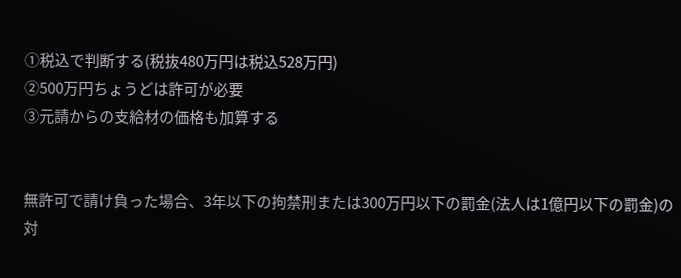①税込で判断する(税抜480万円は税込528万円)
②500万円ちょうどは許可が必要
③元請からの支給材の価格も加算する


無許可で請け負った場合、3年以下の拘禁刑または300万円以下の罰金(法人は1億円以下の罰金)の対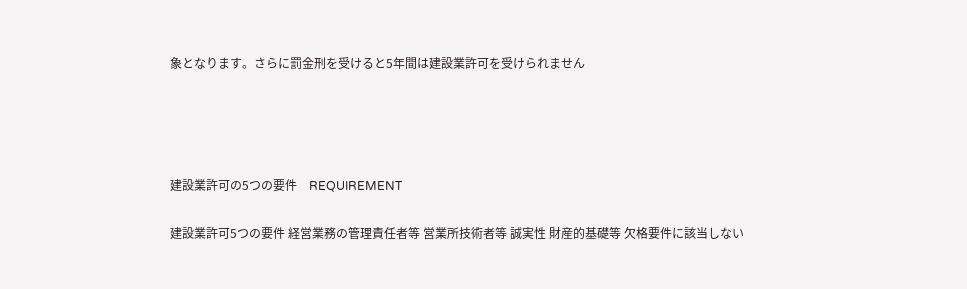象となります。さらに罰金刑を受けると5年間は建設業許可を受けられません




建設業許可の5つの要件    REQUIREMENT

建設業許可5つの要件 経営業務の管理責任者等 営業所技術者等 誠実性 財産的基礎等 欠格要件に該当しない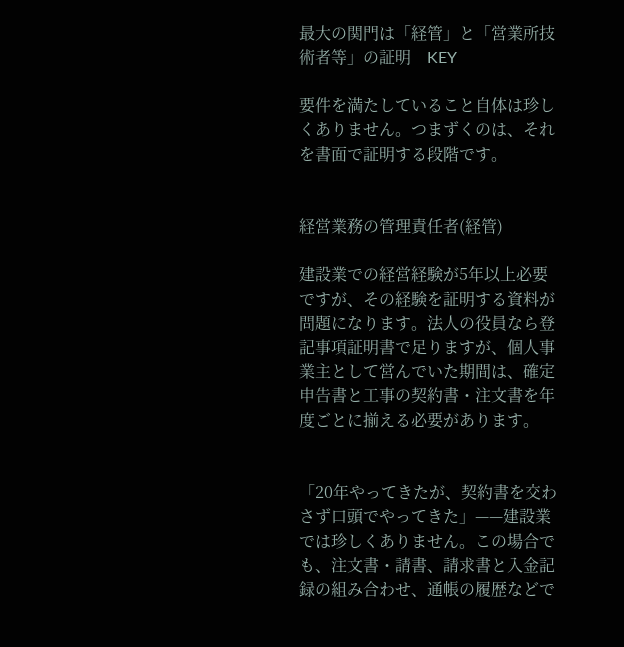最大の関門は「経管」と「営業所技術者等」の証明    KEY

要件を満たしていること自体は珍しくありません。つまずくのは、それを書面で証明する段階です。


経営業務の管理責任者(経管)

建設業での経営経験が5年以上必要ですが、その経験を証明する資料が問題になります。法人の役員なら登記事項証明書で足りますが、個人事業主として営んでいた期間は、確定申告書と工事の契約書・注文書を年度ごとに揃える必要があります。


「20年やってきたが、契約書を交わさず口頭でやってきた」——建設業では珍しくありません。この場合でも、注文書・請書、請求書と入金記録の組み合わせ、通帳の履歴などで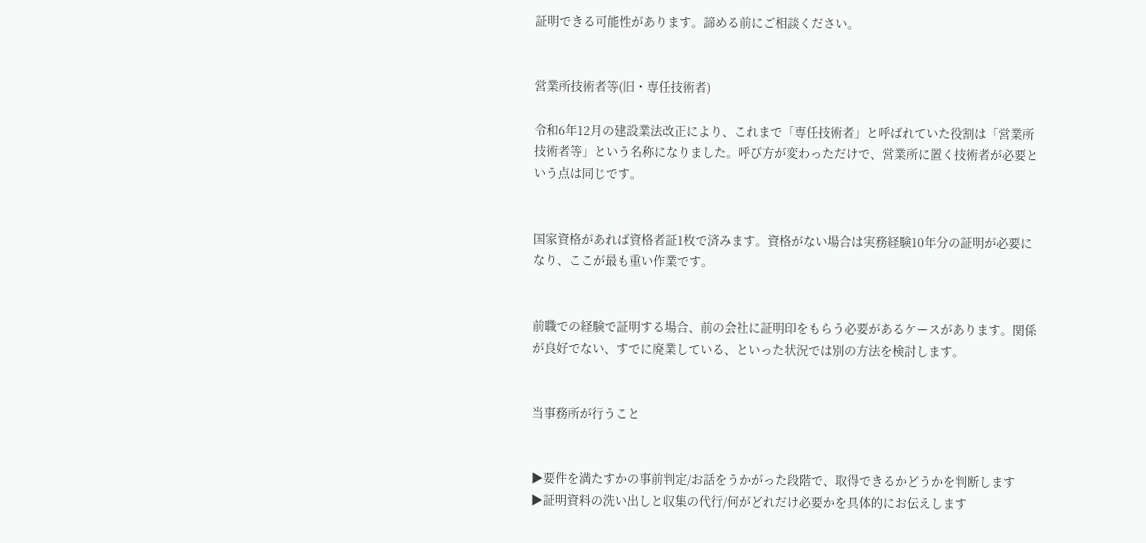証明できる可能性があります。諦める前にご相談ください。


営業所技術者等(旧・専任技術者)

令和6年12月の建設業法改正により、これまで「専任技術者」と呼ばれていた役割は「営業所技術者等」という名称になりました。呼び方が変わっただけで、営業所に置く技術者が必要という点は同じです。


国家資格があれば資格者証1枚で済みます。資格がない場合は実務経験10年分の証明が必要になり、ここが最も重い作業です。


前職での経験で証明する場合、前の会社に証明印をもらう必要があるケースがあります。関係が良好でない、すでに廃業している、といった状況では別の方法を検討します。


当事務所が行うこと


▶要件を満たすかの事前判定/お話をうかがった段階で、取得できるかどうかを判断します
▶証明資料の洗い出しと収集の代行/何がどれだけ必要かを具体的にお伝えします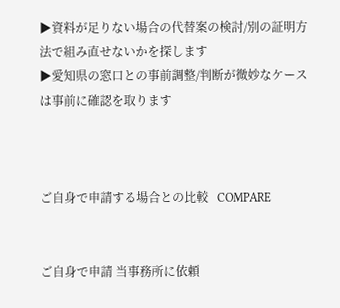▶資料が足りない場合の代替案の検討/別の証明方法で組み直せないかを探します
▶愛知県の窓口との事前調整/判断が微妙なケースは事前に確認を取ります



ご自身で申請する場合との比較   COMPARE


ご自身で申請 当事務所に依頼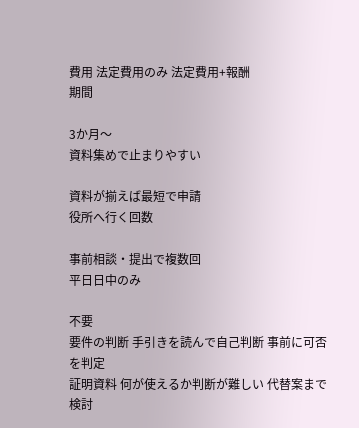費用 法定費用のみ 法定費用+報酬
期間

3か月〜
資料集めで止まりやすい

資料が揃えば最短で申請
役所へ行く回数

事前相談・提出で複数回
平日日中のみ

不要
要件の判断 手引きを読んで自己判断 事前に可否を判定
証明資料 何が使えるか判断が難しい 代替案まで検討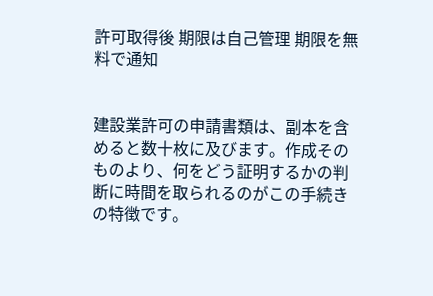許可取得後 期限は自己管理 期限を無料で通知


建設業許可の申請書類は、副本を含めると数十枚に及びます。作成そのものより、何をどう証明するかの判断に時間を取られるのがこの手続きの特徴です。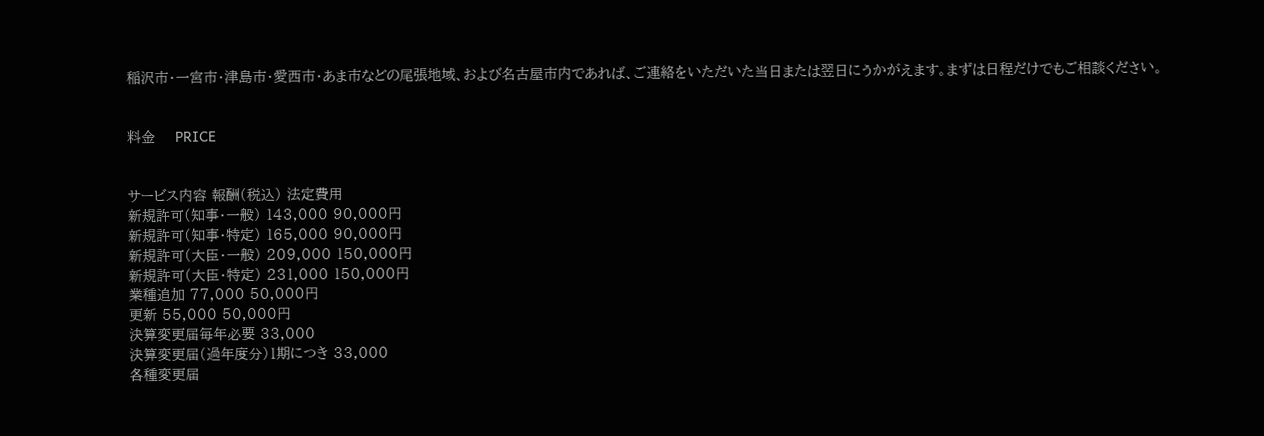稲沢市・一宮市・津島市・愛西市・あま市などの尾張地域、および名古屋市内であれば、ご連絡をいただいた当日または翌日にうかがえます。まずは日程だけでもご相談ください。


料金    PRICE


サービス内容 報酬(税込) 法定費用
新規許可(知事・一般) 143,000 90,000円
新規許可(知事・特定) 165,000 90,000円
新規許可(大臣・一般) 209,000 150,000円
新規許可(大臣・特定) 231,000 150,000円
業種追加 77,000 50,000円
更新 55,000 50,000円
決算変更届毎年必要 33,000
決算変更届(過年度分)1期につき 33,000
各種変更届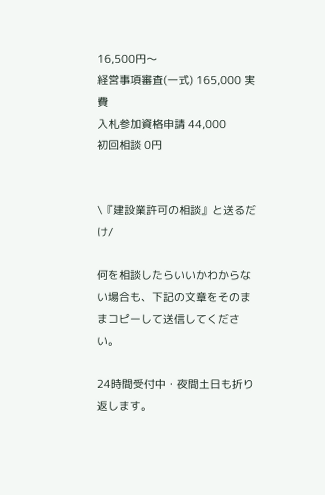16,500円〜
経営事項審査(一式) 165,000 実費
入札参加資格申請 44,000
初回相談 0円


\『建設業許可の相談』と送るだけ/

何を相談したらいいかわからない場合も、下記の文章をそのままコピーして送信してください。

24時間受付中・夜間土日も折り返します。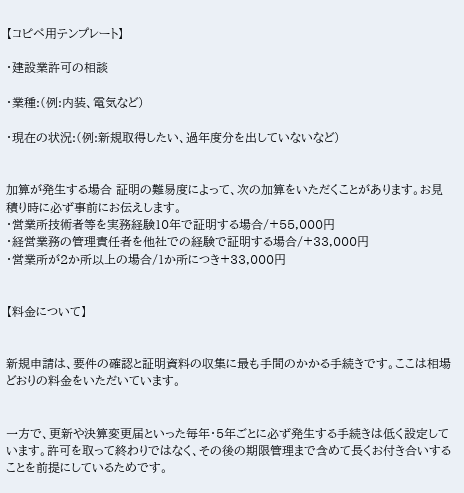【コピペ用テンプレート】

・建設業許可の相談

・業種:(例:内装、電気など)

・現在の状況:(例:新規取得したい、過年度分を出していないなど)


加算が発生する場合 証明の難易度によって、次の加算をいただくことがあります。お見積り時に必ず事前にお伝えします。
・営業所技術者等を実務経験10年で証明する場合/+55,000円
・経営業務の管理責任者を他社での経験で証明する場合/+33,000円
・営業所が2か所以上の場合/1か所につき+33,000円


【料金について】


新規申請は、要件の確認と証明資料の収集に最も手間のかかる手続きです。ここは相場どおりの料金をいただいています。


一方で、更新や決算変更届といった毎年・5年ごとに必ず発生する手続きは低く設定しています。許可を取って終わりではなく、その後の期限管理まで含めて長くお付き合いすることを前提にしているためです。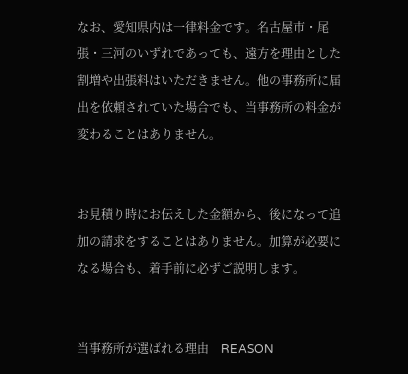なお、愛知県内は一律料金です。名古屋市・尾張・三河のいずれであっても、遠方を理由とした割増や出張料はいただきません。他の事務所に届出を依頼されていた場合でも、当事務所の料金が変わることはありません。


お見積り時にお伝えした金額から、後になって追加の請求をすることはありません。加算が必要になる場合も、着手前に必ずご説明します。


当事務所が選ばれる理由    REASON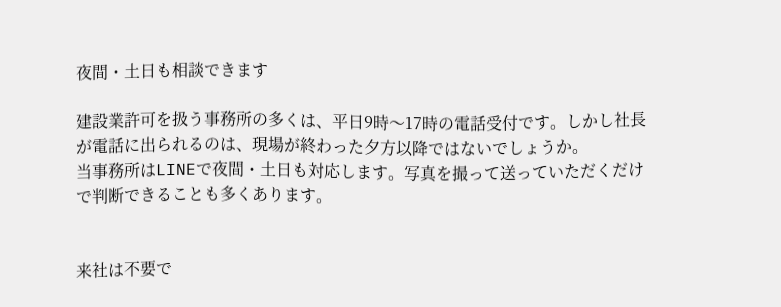夜間・土日も相談できます

建設業許可を扱う事務所の多くは、平日9時〜17時の電話受付です。しかし社長が電話に出られるのは、現場が終わった夕方以降ではないでしょうか。
当事務所はLINEで夜間・土日も対応します。写真を撮って送っていただくだけで判断できることも多くあります。


来社は不要で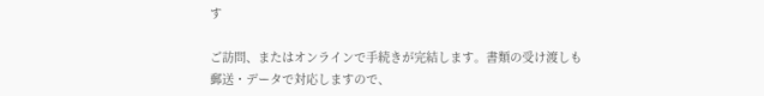す

ご訪問、またはオンラインで手続きが完結します。書類の受け渡しも郵送・データで対応しますので、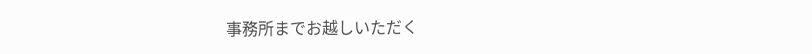事務所までお越しいただく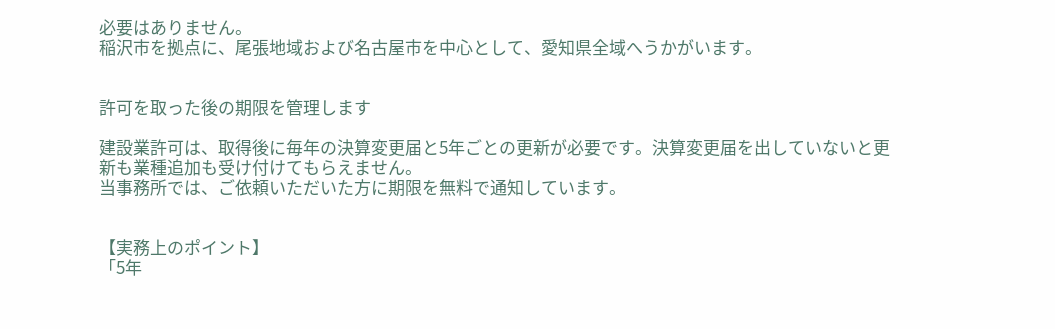必要はありません。
稲沢市を拠点に、尾張地域および名古屋市を中心として、愛知県全域へうかがいます。


許可を取った後の期限を管理します

建設業許可は、取得後に毎年の決算変更届と5年ごとの更新が必要です。決算変更届を出していないと更新も業種追加も受け付けてもらえません。
当事務所では、ご依頼いただいた方に期限を無料で通知しています。


【実務上のポイント】
「5年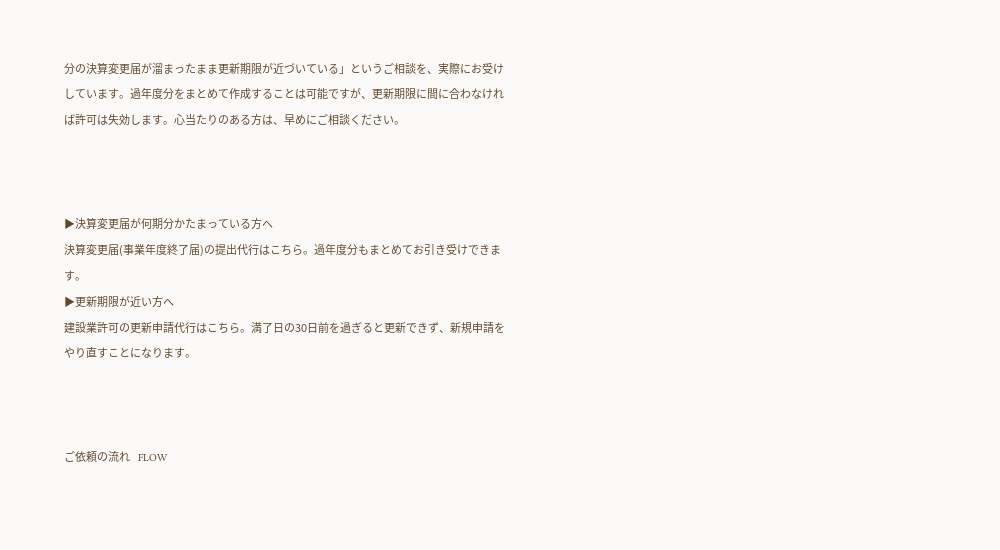分の決算変更届が溜まったまま更新期限が近づいている」というご相談を、実際にお受けしています。過年度分をまとめて作成することは可能ですが、更新期限に間に合わなければ許可は失効します。心当たりのある方は、早めにご相談ください。



▶決算変更届が何期分かたまっている方へ
決算変更届(事業年度終了届)の提出代行はこちら。過年度分もまとめてお引き受けできます。
▶更新期限が近い方へ
建設業許可の更新申請代行はこちら。満了日の30日前を過ぎると更新できず、新規申請をやり直すことになります。



ご依頼の流れ    FLOW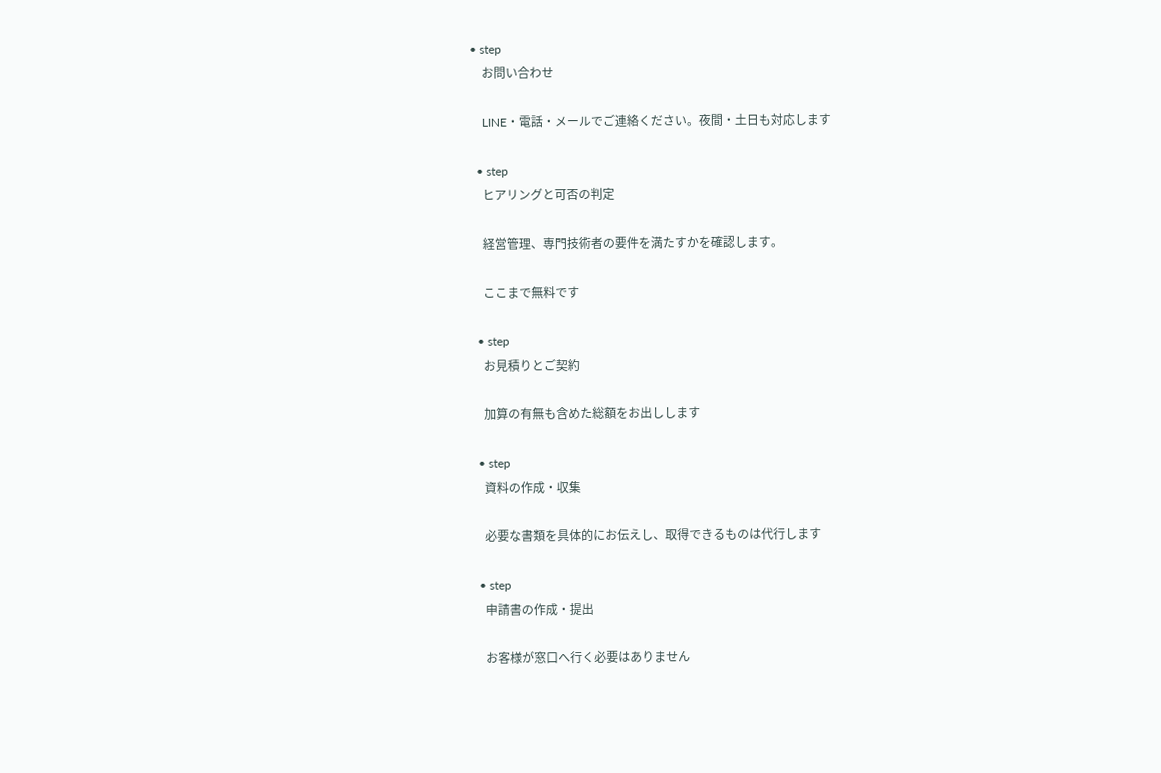• step
    お問い合わせ

    LINE・電話・メールでご連絡ください。夜間・土日も対応します

  • step
    ヒアリングと可否の判定

    経営管理、専門技術者の要件を満たすかを確認します。

    ここまで無料です

  • step
    お見積りとご契約

    加算の有無も含めた総額をお出しします

  • step
    資料の作成・収集

    必要な書類を具体的にお伝えし、取得できるものは代行します

  • step
    申請書の作成・提出

    お客様が窓口へ行く必要はありません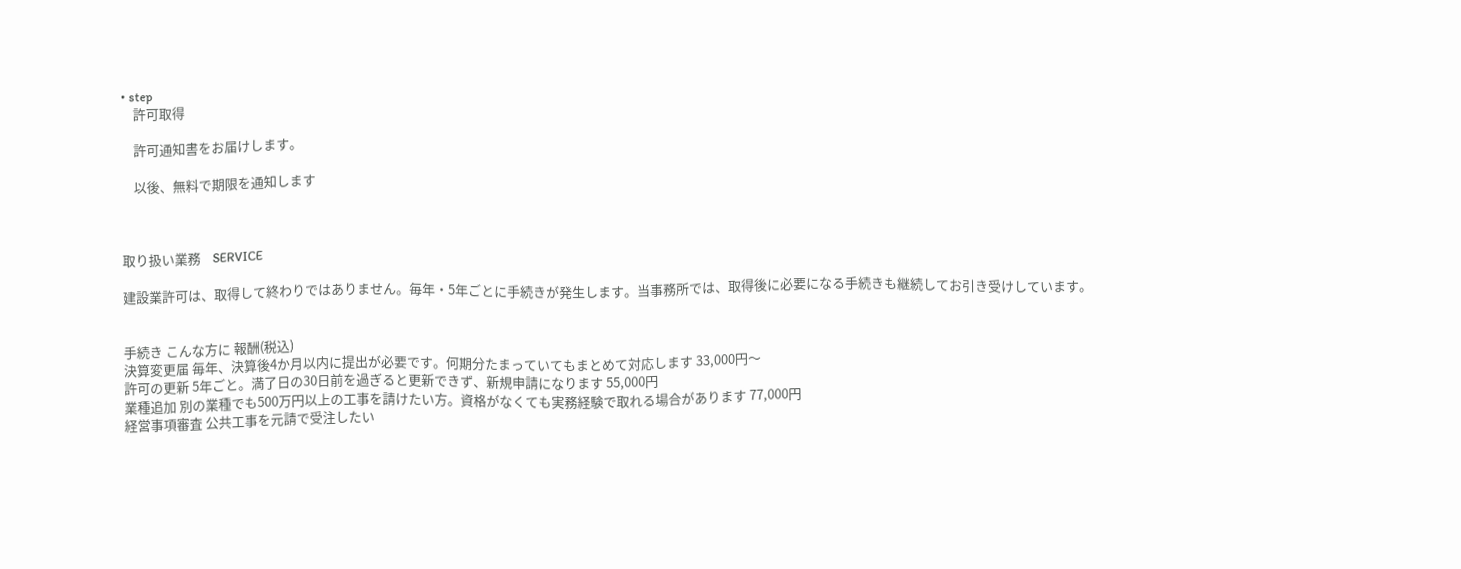• step
    許可取得

    許可通知書をお届けします。

    以後、無料で期限を通知します



取り扱い業務    SERVICE

建設業許可は、取得して終わりではありません。毎年・5年ごとに手続きが発生します。当事務所では、取得後に必要になる手続きも継続してお引き受けしています。


手続き こんな方に 報酬(税込)
決算変更届 毎年、決算後4か月以内に提出が必要です。何期分たまっていてもまとめて対応します 33,000円〜
許可の更新 5年ごと。満了日の30日前を過ぎると更新できず、新規申請になります 55,000円
業種追加 別の業種でも500万円以上の工事を請けたい方。資格がなくても実務経験で取れる場合があります 77,000円
経営事項審査 公共工事を元請で受注したい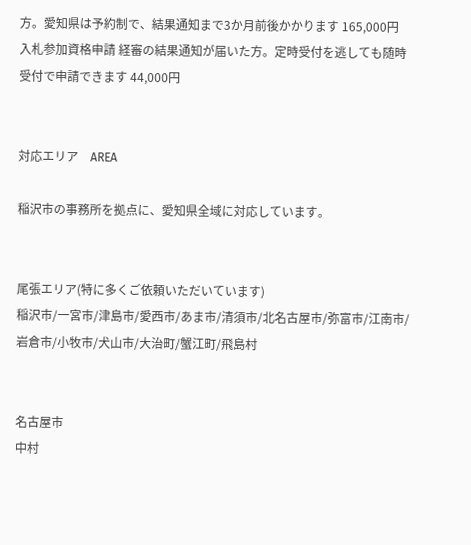方。愛知県は予約制で、結果通知まで3か月前後かかります 165,000円
入札参加資格申請 経審の結果通知が届いた方。定時受付を逃しても随時受付で申請できます 44,000円


対応エリア    AREA

稲沢市の事務所を拠点に、愛知県全域に対応しています。


尾張エリア(特に多くご依頼いただいています)
稲沢市/一宮市/津島市/愛西市/あま市/清須市/北名古屋市/弥富市/江南市/岩倉市/小牧市/犬山市/大治町/蟹江町/飛島村


名古屋市
中村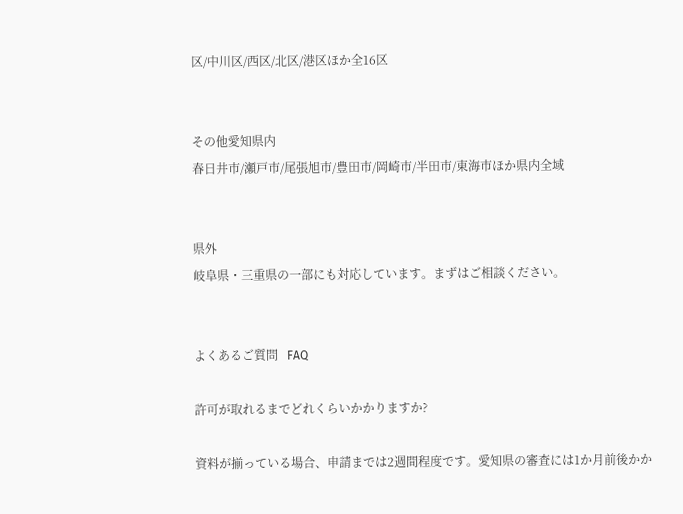区/中川区/西区/北区/港区ほか全16区


その他愛知県内
春日井市/瀬戸市/尾張旭市/豊田市/岡崎市/半田市/東海市ほか県内全域


県外
岐阜県・三重県の一部にも対応しています。まずはご相談ください。


よくあるご質問   FAQ

許可が取れるまでどれくらいかかりますか?

資料が揃っている場合、申請までは2週間程度です。愛知県の審査には1か月前後かか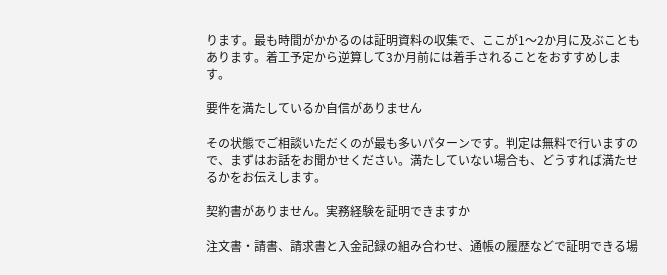ります。最も時間がかかるのは証明資料の収集で、ここが1〜2か月に及ぶこともあります。着工予定から逆算して3か月前には着手されることをおすすめします。

要件を満たしているか自信がありません

その状態でご相談いただくのが最も多いパターンです。判定は無料で行いますので、まずはお話をお聞かせください。満たしていない場合も、どうすれば満たせるかをお伝えします。

契約書がありません。実務経験を証明できますか

注文書・請書、請求書と入金記録の組み合わせ、通帳の履歴などで証明できる場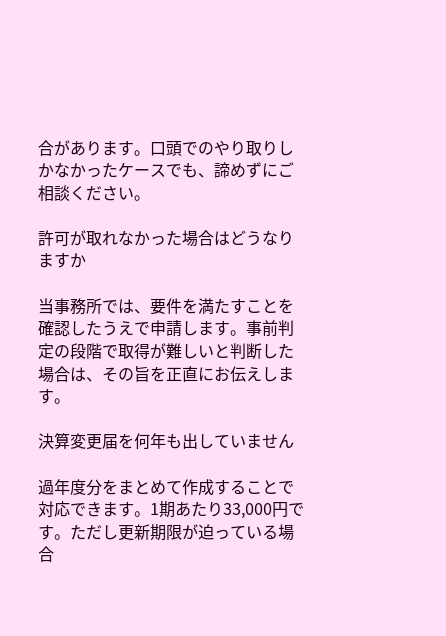合があります。口頭でのやり取りしかなかったケースでも、諦めずにご相談ください。

許可が取れなかった場合はどうなりますか

当事務所では、要件を満たすことを確認したうえで申請します。事前判定の段階で取得が難しいと判断した場合は、その旨を正直にお伝えします。

決算変更届を何年も出していません

過年度分をまとめて作成することで対応できます。1期あたり33,000円です。ただし更新期限が迫っている場合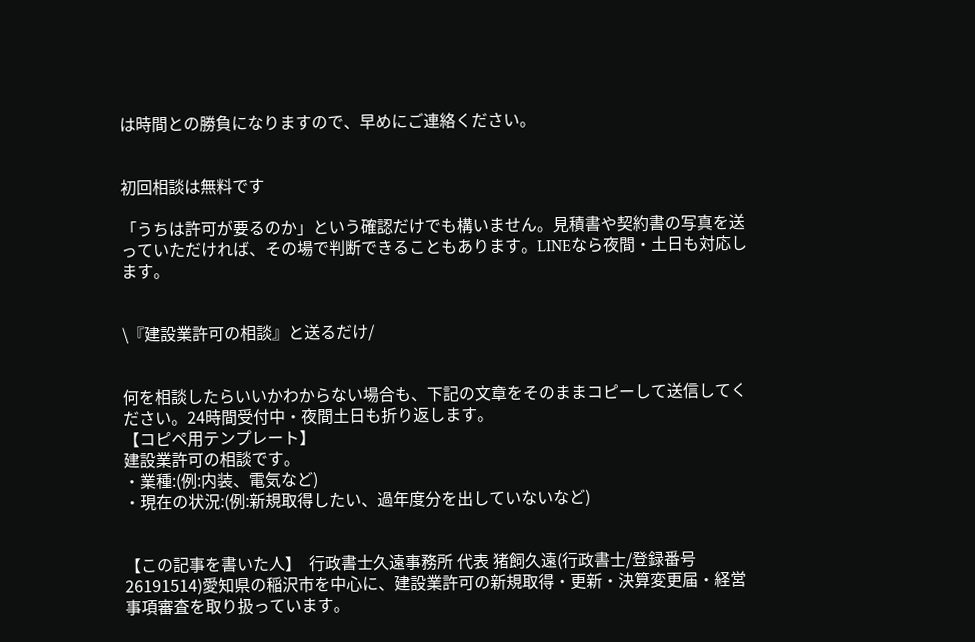は時間との勝負になりますので、早めにご連絡ください。


初回相談は無料です

「うちは許可が要るのか」という確認だけでも構いません。見積書や契約書の写真を送っていただければ、その場で判断できることもあります。LINEなら夜間・土日も対応します。


\『建設業許可の相談』と送るだけ/


何を相談したらいいかわからない場合も、下記の文章をそのままコピーして送信してください。24時間受付中・夜間土日も折り返します。
【コピペ用テンプレート】
建設業許可の相談です。
・業種:(例:内装、電気など)
・現在の状況:(例:新規取得したい、過年度分を出していないなど)


【この記事を書いた人】  行政書士久遠事務所 代表 猪飼久遠(行政書士/登録番号26191514)愛知県の稲沢市を中心に、建設業許可の新規取得・更新・決算変更届・経営事項審査を取り扱っています。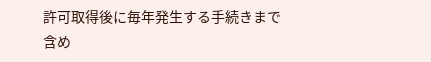許可取得後に毎年発生する手続きまで含め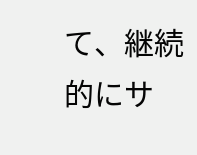て、継続的にサ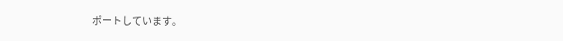ポートしています。